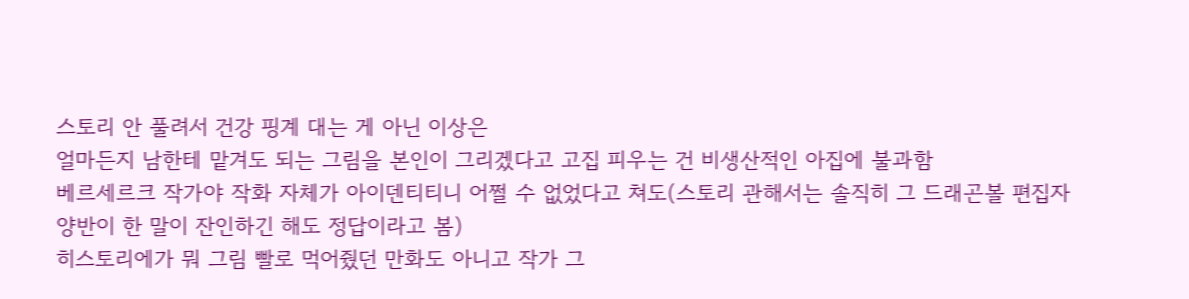스토리 안 풀려서 건강 핑계 대는 게 아닌 이상은
얼마든지 남한테 맡겨도 되는 그림을 본인이 그리겠다고 고집 피우는 건 비생산적인 아집에 불과함
베르세르크 작가야 작화 자체가 아이덴티티니 어쩔 수 없었다고 쳐도(스토리 관해서는 솔직히 그 드래곤볼 편집자 양반이 한 말이 잔인하긴 해도 정답이라고 봄)
히스토리에가 뭐 그림 빨로 먹어줬던 만화도 아니고 작가 그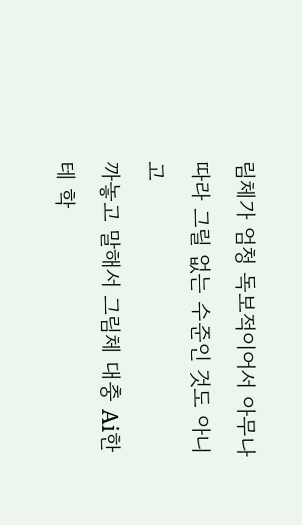림체가 엄청 독보적이어서 아무나 따라 그릴 없는 수준인 것도 아니고
까놓고 말해서 그림체 대충 Ai한테 학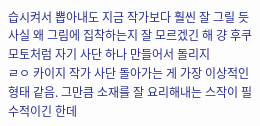습시켜서 뽑아내도 지금 작가보다 훨씬 잘 그릴 듯
사실 왜 그림에 집착하는지 잘 모르겠긴 해 걍 후쿠모토처럼 자기 사단 하나 만들어서 돌리지
ㄹㅇ 카이지 작가 사단 돌아가는 게 가장 이상적인 형태 같음. 그만큼 소재를 잘 요리해내는 스작이 필수적이긴 한데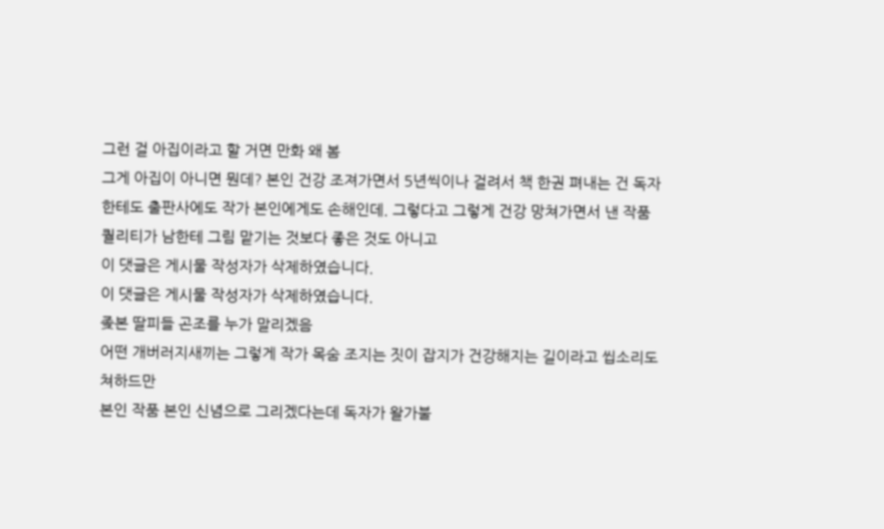그런 걸 아집이라고 할 거면 만화 왜 봄
그게 아집이 아니면 뭔데? 본인 건강 조져가면서 5년씩이나 걸려서 책 한권 펴내는 건 독자한테도 출판사에도 작가 본인에게도 손해인데. 그렇다고 그렇게 건강 망쳐가면서 낸 작품 퀄리티가 남한테 그림 맡기는 것보다 좋은 것도 아니고
이 댓글은 게시물 작성자가 삭제하였습니다.
이 댓글은 게시물 작성자가 삭제하였습니다.
좆본 딸피들 곤조를 누가 말리겠음
어떤 개버러지새끼는 그렇게 작가 목숨 조지는 짓이 잡지가 건강해지는 길이라고 씹소리도 쳐하드만
본인 작품 본인 신념으로 그리겠다는데 독자가 왈가불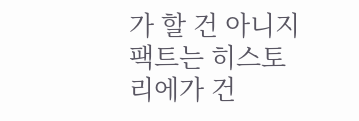가 할 건 아니지
팩트는 히스토리에가 건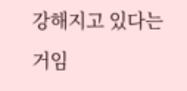강해지고 있다는 거임